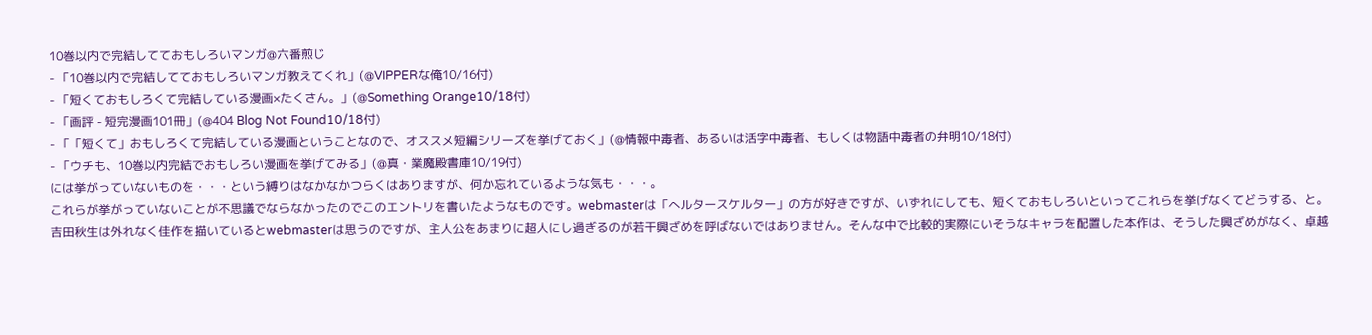10巻以内で完結してておもしろいマンガ@六番煎じ
- 「10巻以内で完結してておもしろいマンガ教えてくれ」(@VIPPERな俺10/16付)
- 「短くておもしろくて完結している漫画×たくさん。」(@Something Orange10/18付)
- 「画評 - 短完漫画101冊」(@404 Blog Not Found10/18付)
- 「「短くて」おもしろくて完結している漫画ということなので、オススメ短編シリーズを挙げておく」(@情報中毒者、あるいは活字中毒者、もしくは物語中毒者の弁明10/18付)
- 「ウチも、10巻以内完結でおもしろい漫画を挙げてみる」(@真・業魔殿書庫10/19付)
には挙がっていないものを・・・という縛りはなかなかつらくはありますが、何か忘れているような気も・・・。
これらが挙がっていないことが不思議でならなかったのでこのエントリを書いたようなものです。webmasterは「へルタースケルター」の方が好きですが、いずれにしても、短くておもしろいといってこれらを挙げなくてどうする、と。
吉田秋生は外れなく佳作を描いているとwebmasterは思うのですが、主人公をあまりに超人にし過ぎるのが若干興ざめを呼ばないではありません。そんな中で比較的実際にいそうなキャラを配置した本作は、そうした興ざめがなく、卓越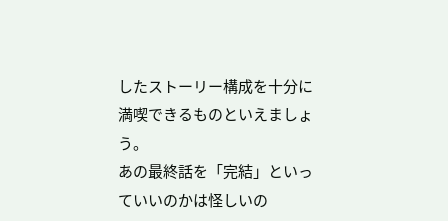したストーリー構成を十分に満喫できるものといえましょう。
あの最終話を「完結」といっていいのかは怪しいの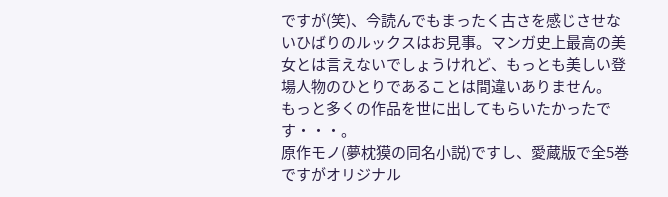ですが(笑)、今読んでもまったく古さを感じさせないひばりのルックスはお見事。マンガ史上最高の美女とは言えないでしょうけれど、もっとも美しい登場人物のひとりであることは間違いありません。
もっと多くの作品を世に出してもらいたかったです・・・。
原作モノ(夢枕獏の同名小説)ですし、愛蔵版で全5巻ですがオリジナル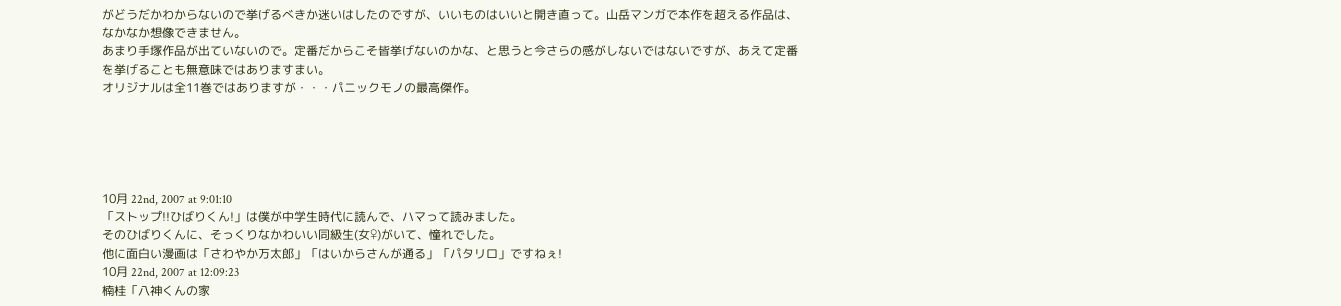がどうだかわからないので挙げるべきか迷いはしたのですが、いいものはいいと開き直って。山岳マンガで本作を超える作品は、なかなか想像できません。
あまり手塚作品が出ていないので。定番だからこそ皆挙げないのかな、と思うと今さらの感がしないではないですが、あえて定番を挙げることも無意味ではありますまい。
オリジナルは全11巻ではありますが・・・パニックモノの最高傑作。





10月 22nd, 2007 at 9:01:10
「ストップ!!ひばりくん!」は僕が中学生時代に読んで、ハマって読みました。
そのひばりくんに、そっくりなかわいい同級生(女♀)がいて、憧れでした。
他に面白い漫画は「さわやか万太郎」「はいからさんが通る」「パタリロ」ですねぇ!
10月 22nd, 2007 at 12:09:23
楠桂「八神くんの家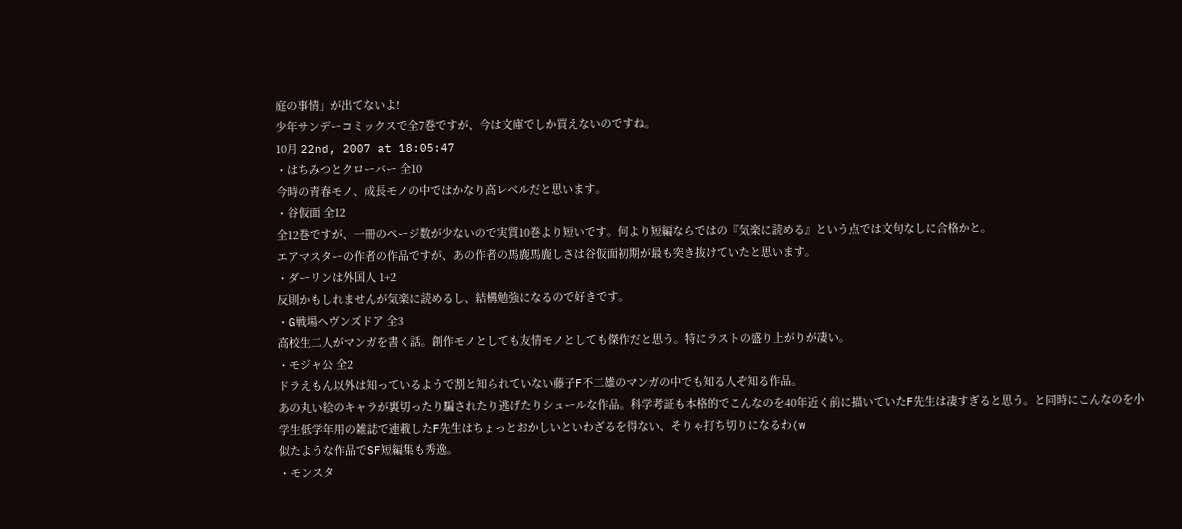庭の事情」が出てないよ!
少年サンデーコミックスで全7巻ですが、今は文庫でしか買えないのですね。
10月 22nd, 2007 at 18:05:47
・はちみつとクローバー 全10
今時の青春モノ、成長モノの中ではかなり高レベルだと思います。
・谷仮面 全12
全12巻ですが、一冊のページ数が少ないので実質10巻より短いです。何より短編ならではの『気楽に読める』という点では文句なしに合格かと。
エアマスターの作者の作品ですが、あの作者の馬鹿馬鹿しさは谷仮面初期が最も突き抜けていたと思います。
・ダーリンは外国人 1+2
反則かもしれませんが気楽に読めるし、結構勉強になるので好きです。
・G戦場ヘヴンズドア 全3
高校生二人がマンガを書く話。創作モノとしても友情モノとしても傑作だと思う。特にラストの盛り上がりが凄い。
・モジャ公 全2
ドラえもん以外は知っているようで割と知られていない藤子F不二雄のマンガの中でも知る人ぞ知る作品。
あの丸い絵のキャラが裏切ったり騙されたり逃げたりシュールな作品。科学考証も本格的でこんなのを40年近く前に描いていたF先生は凄すぎると思う。と同時にこんなのを小学生低学年用の雑誌で連載したF先生はちょっとおかしいといわざるを得ない、そりゃ打ち切りになるわ(w
似たような作品でSF短編集も秀逸。
・モンスタ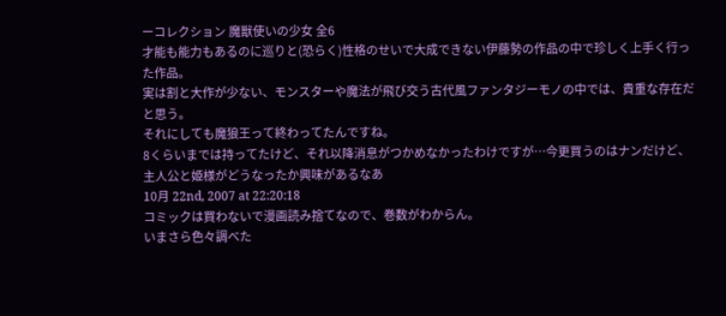ーコレクション 魔獣使いの少女 全6
才能も能力もあるのに巡りと(恐らく)性格のせいで大成できない伊藤勢の作品の中で珍しく上手く行った作品。
実は割と大作が少ない、モンスターや魔法が飛び交う古代風ファンタジーモノの中では、貴重な存在だと思う。
それにしても魔狼王って終わってたんですね。
8くらいまでは持ってたけど、それ以降消息がつかめなかったわけですが…今更買うのはナンだけど、主人公と姫様がどうなったか興味があるなあ
10月 22nd, 2007 at 22:20:18
コミックは買わないで漫画読み捨てなので、巻数がわからん。
いまさら色々調べた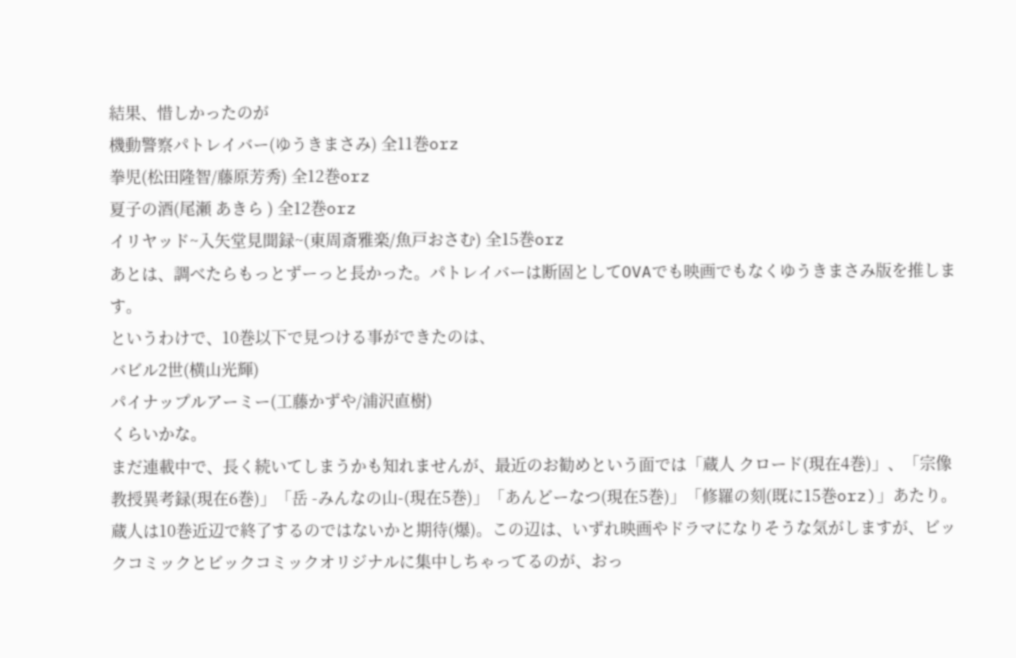結果、惜しかったのが
機動警察パトレイバー(ゆうきまさみ) 全11巻orz
拳児(松田隆智/藤原芳秀) 全12巻orz
夏子の酒(尾瀬 あきら ) 全12巻orz
イリヤッド~入矢堂見聞録~(東周斎雅楽/魚戸おさむ) 全15巻orz
あとは、調べたらもっとずーっと長かった。パトレイバーは断固としてOVAでも映画でもなくゆうきまさみ版を推します。
というわけで、10巻以下で見つける事ができたのは、
バビル2世(横山光輝)
パイナップルアーミー(工藤かずや/浦沢直樹)
くらいかな。
まだ連載中で、長く続いてしまうかも知れませんが、最近のお勧めという面では「蔵人 クロード(現在4巻)」、「宗像教授異考録(現在6巻)」「岳 -みんなの山-(現在5巻)」「あんどーなつ(現在5巻)」「修羅の刻(既に15巻orz)」あたり。蔵人は10巻近辺で終了するのではないかと期待(爆)。この辺は、いずれ映画やドラマになりそうな気がしますが、ビックコミックとビックコミックオリジナルに集中しちゃってるのが、おっ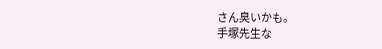さん臭いかも。
手塚先生な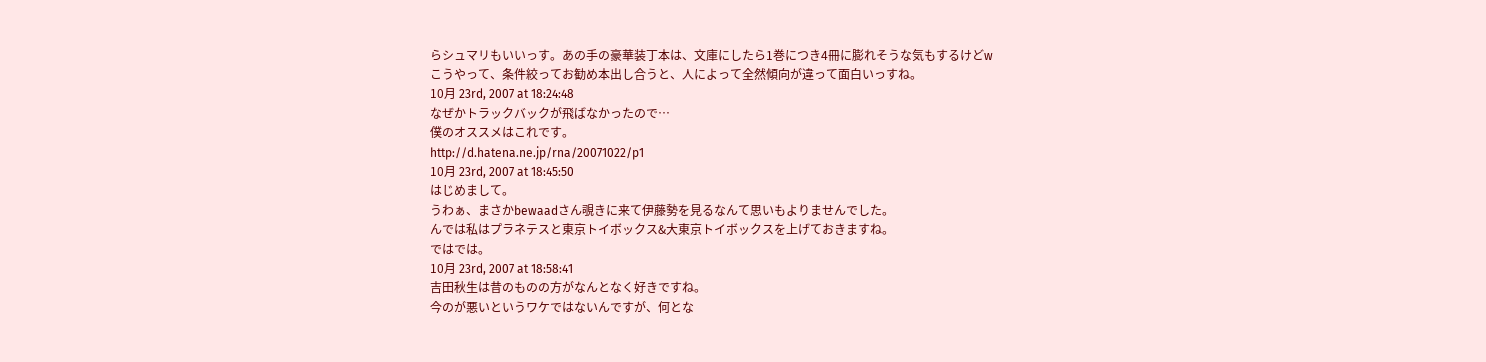らシュマリもいいっす。あの手の豪華装丁本は、文庫にしたら1巻につき4冊に膨れそうな気もするけどw
こうやって、条件絞ってお勧め本出し合うと、人によって全然傾向が違って面白いっすね。
10月 23rd, 2007 at 18:24:48
なぜかトラックバックが飛ばなかったので…
僕のオススメはこれです。
http://d.hatena.ne.jp/rna/20071022/p1
10月 23rd, 2007 at 18:45:50
はじめまして。
うわぁ、まさかbewaadさん覗きに来て伊藤勢を見るなんて思いもよりませんでした。
んでは私はプラネテスと東京トイボックス&大東京トイボックスを上げておきますね。
ではでは。
10月 23rd, 2007 at 18:58:41
吉田秋生は昔のものの方がなんとなく好きですね。
今のが悪いというワケではないんですが、何とな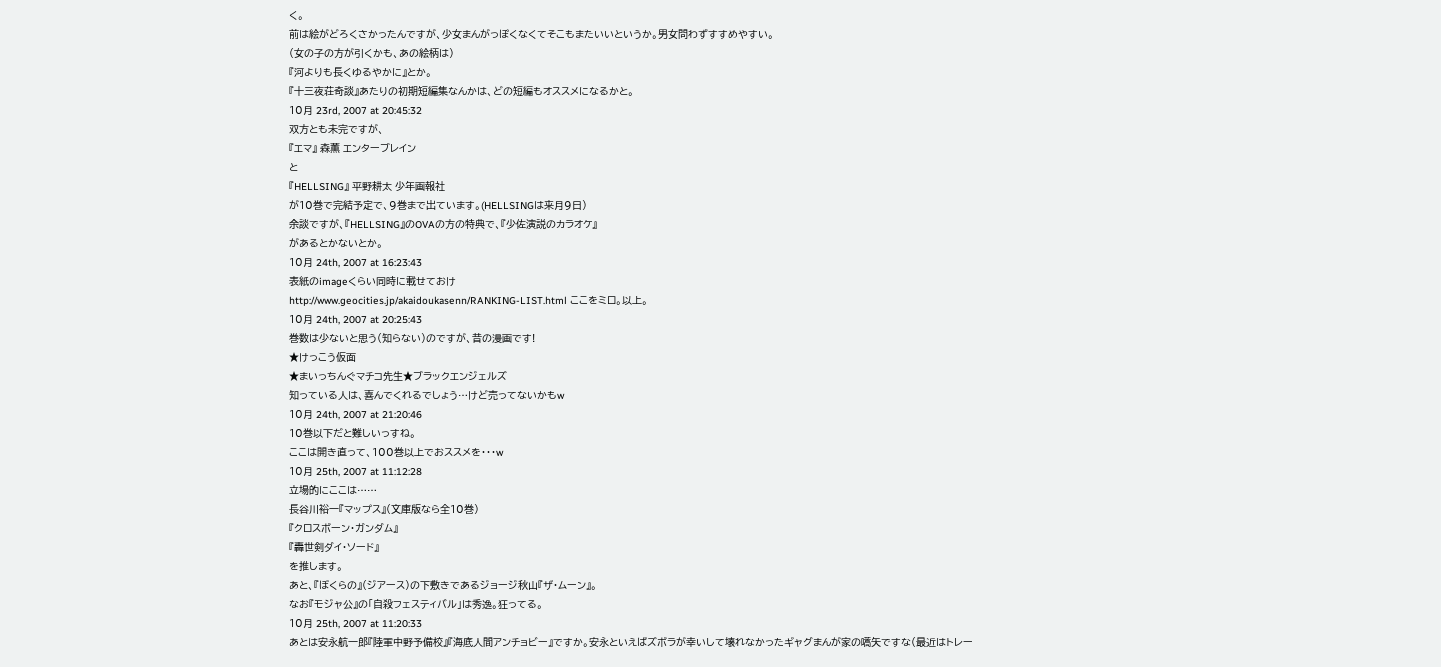く。
前は絵がどろくさかったんですが、少女まんがっぽくなくてそこもまたいいというか。男女問わずすすめやすい。
(女の子の方が引くかも、あの絵柄は)
『河よりも長くゆるやかに』とか。
『十三夜荘奇談』あたりの初期短編集なんかは、どの短編もオススメになるかと。
10月 23rd, 2007 at 20:45:32
双方とも未完ですが、
『エマ』 森薫 エンターブレイン
と
『HELLSING』 平野耕太 少年画報社
が10巻で完結予定で、9巻まで出ています。(HELLSINGは来月9日)
余談ですが、『HELLSING』のOVAの方の特典で、『少佐演説のカラオケ』
があるとかないとか。
10月 24th, 2007 at 16:23:43
表紙のimageくらい同時に載せておけ
http://www.geocities.jp/akaidoukasenn/RANKING-LIST.html ここをミロ。以上。
10月 24th, 2007 at 20:25:43
巻数は少ないと思う(知らない)のですが、昔の漫画です!
★けっこう仮面
★まいっちんぐマチコ先生★ブラックエンジェルズ
知っている人は、喜んでくれるでしょう…けど売ってないかもw
10月 24th, 2007 at 21:20:46
10巻以下だと難しいっすね。
ここは開き直って、100巻以上でおススメを・・・w
10月 25th, 2007 at 11:12:28
立場的にここは……
長谷川裕一『マップス』(文庫版なら全10巻)
『クロスボーン・ガンダム』
『轟世剣ダイ・ソード』
を推します。
あと、『ぼくらの』(ジアース)の下敷きであるジョージ秋山『ザ・ムーン』。
なお『モジャ公』の「自殺フェスティバル」は秀逸。狂ってる。
10月 25th, 2007 at 11:20:33
あとは安永航一郎『陸軍中野予備校』『海底人間アンチョビー』ですか。安永といえばズボラが幸いして壊れなかったギャグまんが家の嚆矢ですな(最近はトレー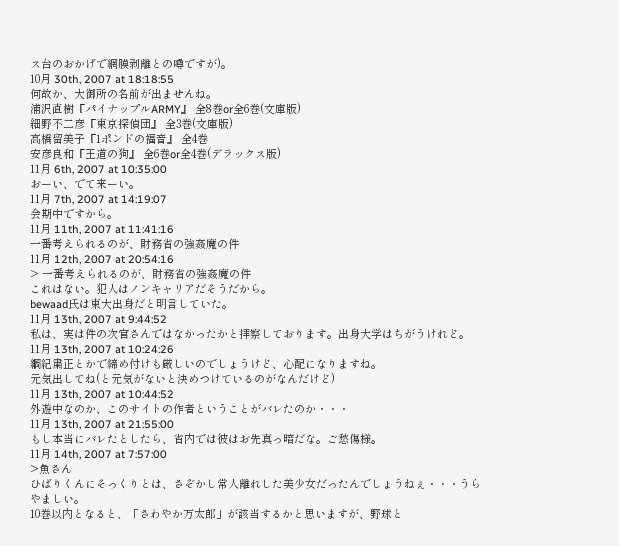ス台のおかげで網膜剥離との噂ですが)。
10月 30th, 2007 at 18:18:55
何故か、大御所の名前が出ませんね。
浦沢直樹『パイナップルARMY』 全8巻or全6巻(文庫版)
細野不二彦『東京探偵団』 全3巻(文庫版)
高橋留美子『1ポンドの福音』 全4巻
安彦良和『王道の狗』 全6巻or全4巻(デラックス版)
11月 6th, 2007 at 10:35:00
おーい、でて来ーい。
11月 7th, 2007 at 14:19:07
会期中ですから。
11月 11th, 2007 at 11:41:16
一番考えられるのが、財務省の強姦魔の件
11月 12th, 2007 at 20:54:16
> 一番考えられるのが、財務省の強姦魔の件
これはない。犯人はノンキャリアだそうだから。
bewaad氏は東大出身だと明言していた。
11月 13th, 2007 at 9:44:52
私は、実は件の次官さんではなかったかと拝察しております。出身大学はちがうけれど。
11月 13th, 2007 at 10:24:26
綱紀粛正とかで締め付けも厳しいのでしょうけど、心配になりますね。
元気出してね(と元気がないと決めつけているのがなんだけど)
11月 13th, 2007 at 10:44:52
外遊中なのか、このサイトの作者ということがバレたのか・・・
11月 13th, 2007 at 21:55:00
もし本当にバレたとしたら、省内では彼はお先真っ暗だな。ご愁傷様。
11月 14th, 2007 at 7:57:00
>魚さん
ひばりくんにそっくりとは、さぞかし常人離れした美少女だったんでしょうねぇ・・・うらやましい。
10巻以内となると、「さわやか万太郎」が該当するかと思いますが、野球と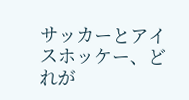サッカーとアイスホッケー、どれが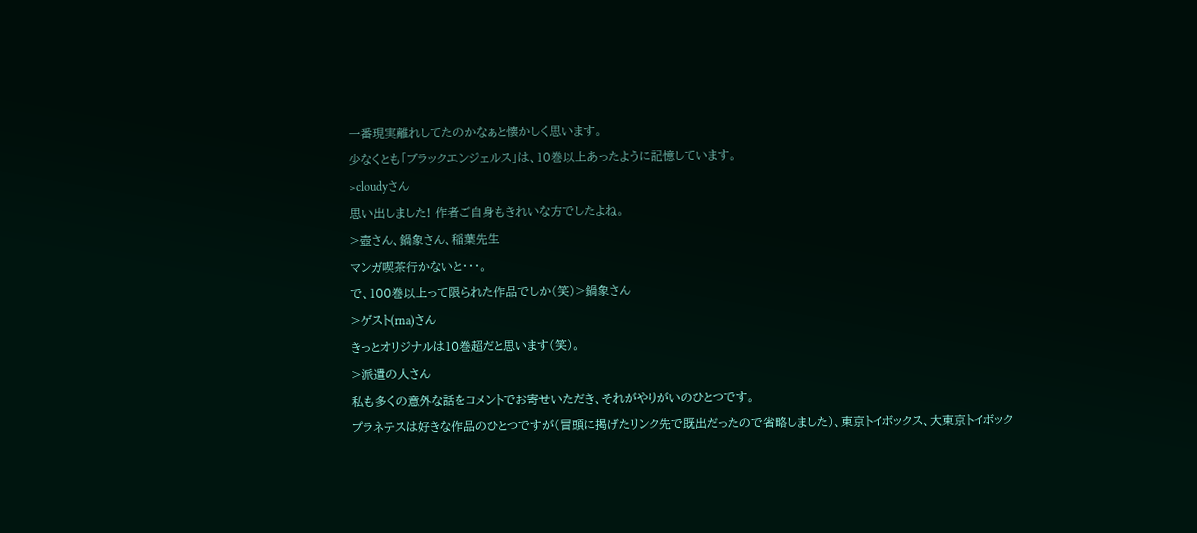一番現実離れしてたのかなぁと懐かしく思います。
少なくとも「ブラックエンジェルス」は、10巻以上あったように記憶しています。
>cloudyさん
思い出しました! 作者ご自身もきれいな方でしたよね。
>壺さん、鍋象さん、稲葉先生
マンガ喫茶行かないと・・・。
で、100巻以上って限られた作品でしか(笑)>鍋象さん
>ゲスト(rna)さん
きっとオリジナルは10巻超だと思います(笑)。
>派遣の人さん
私も多くの意外な話をコメントでお寄せいただき、それがやりがいのひとつです。
プラネテスは好きな作品のひとつですが(冒頭に掲げたリンク先で既出だったので省略しました)、東京トイボックス、大東京トイボック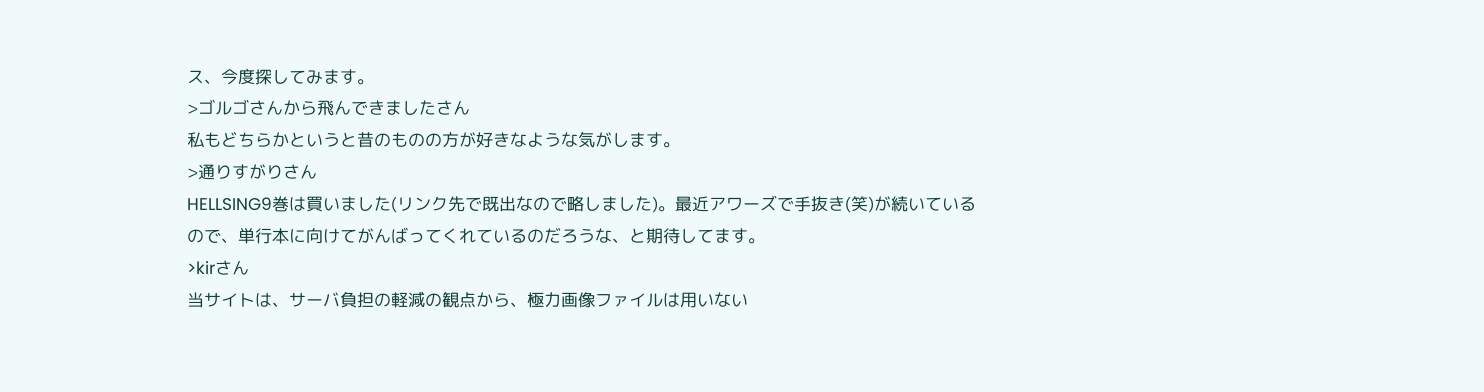ス、今度探してみます。
>ゴルゴさんから飛んできましたさん
私もどちらかというと昔のものの方が好きなような気がします。
>通りすがりさん
HELLSING9巻は買いました(リンク先で既出なので略しました)。最近アワーズで手抜き(笑)が続いているので、単行本に向けてがんばってくれているのだろうな、と期待してます。
>kirさん
当サイトは、サーバ負担の軽減の観点から、極力画像ファイルは用いない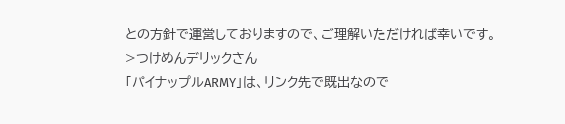との方針で運営しておりますので、ご理解いただければ幸いです。
>つけめんデリックさん
「パイナップルARMY」は、リンク先で既出なので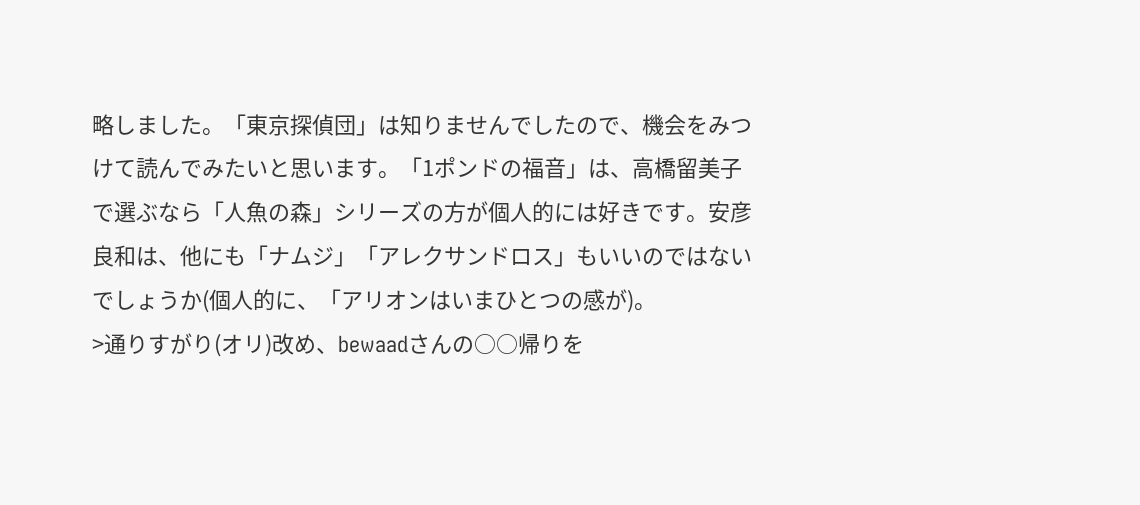略しました。「東京探偵団」は知りませんでしたので、機会をみつけて読んでみたいと思います。「1ポンドの福音」は、高橋留美子で選ぶなら「人魚の森」シリーズの方が個人的には好きです。安彦良和は、他にも「ナムジ」「アレクサンドロス」もいいのではないでしょうか(個人的に、「アリオンはいまひとつの感が)。
>通りすがり(オリ)改め、bewaadさんの○○帰りを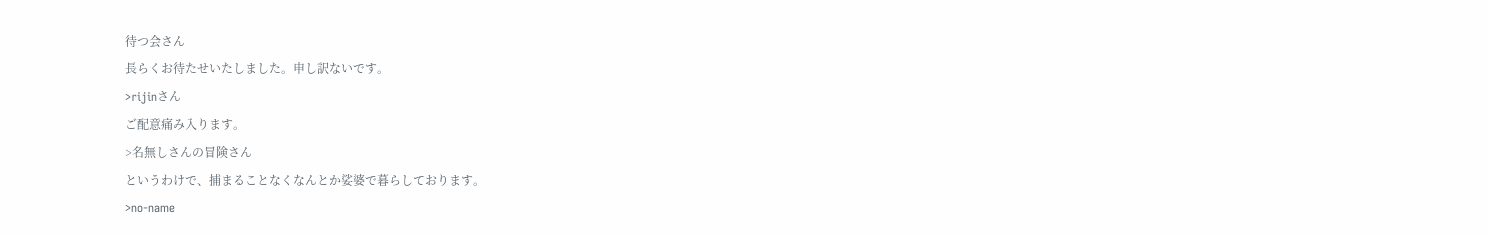待つ会さん
長らくお待たせいたしました。申し訳ないです。
>rijinさん
ご配意痛み入ります。
>名無しさんの冒険さん
というわけで、捕まることなくなんとか娑婆で暮らしております。
>no-name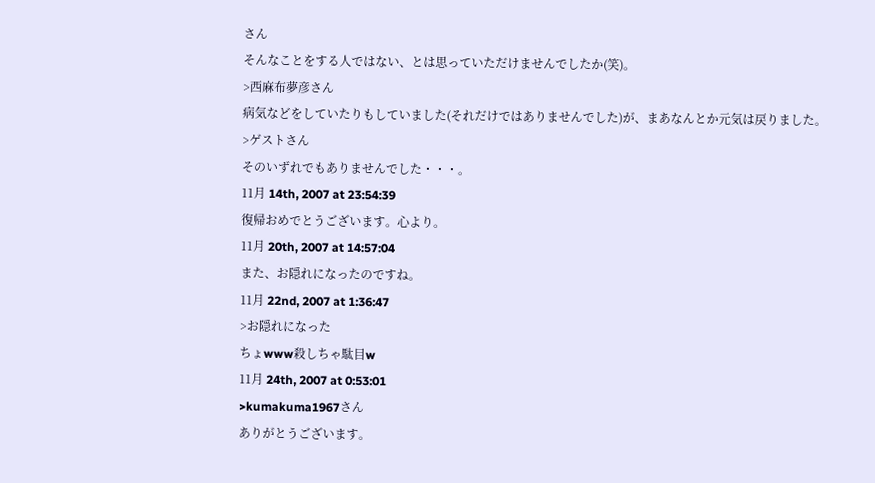さん
そんなことをする人ではない、とは思っていただけませんでしたか(笑)。
>西麻布夢彦さん
病気などをしていたりもしていました(それだけではありませんでした)が、まあなんとか元気は戻りました。
>ゲストさん
そのいずれでもありませんでした・・・。
11月 14th, 2007 at 23:54:39
復帰おめでとうございます。心より。
11月 20th, 2007 at 14:57:04
また、お隠れになったのですね。
11月 22nd, 2007 at 1:36:47
>お隠れになった
ちょwww殺しちゃ駄目w
11月 24th, 2007 at 0:53:01
>kumakuma1967さん
ありがとうございます。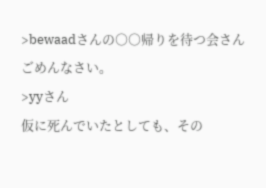>bewaadさんの○○帰りを待つ会さん
ごめんなさい。
>yyさん
仮に死んでいたとしても、その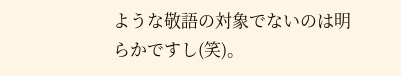ような敬語の対象でないのは明らかですし(笑)。